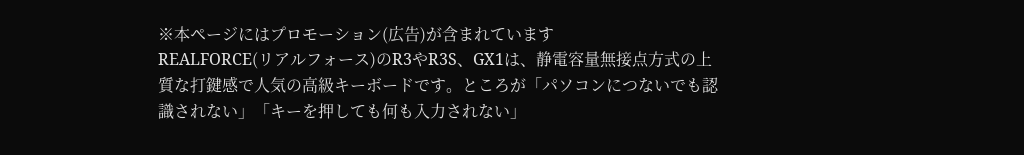※本ページにはプロモーション(広告)が含まれています
REALFORCE(リアルフォース)のR3やR3S、GX1は、静電容量無接点方式の上質な打鍵感で人気の高級キーボードです。ところが「パソコンにつないでも認識されない」「キーを押しても何も入力されない」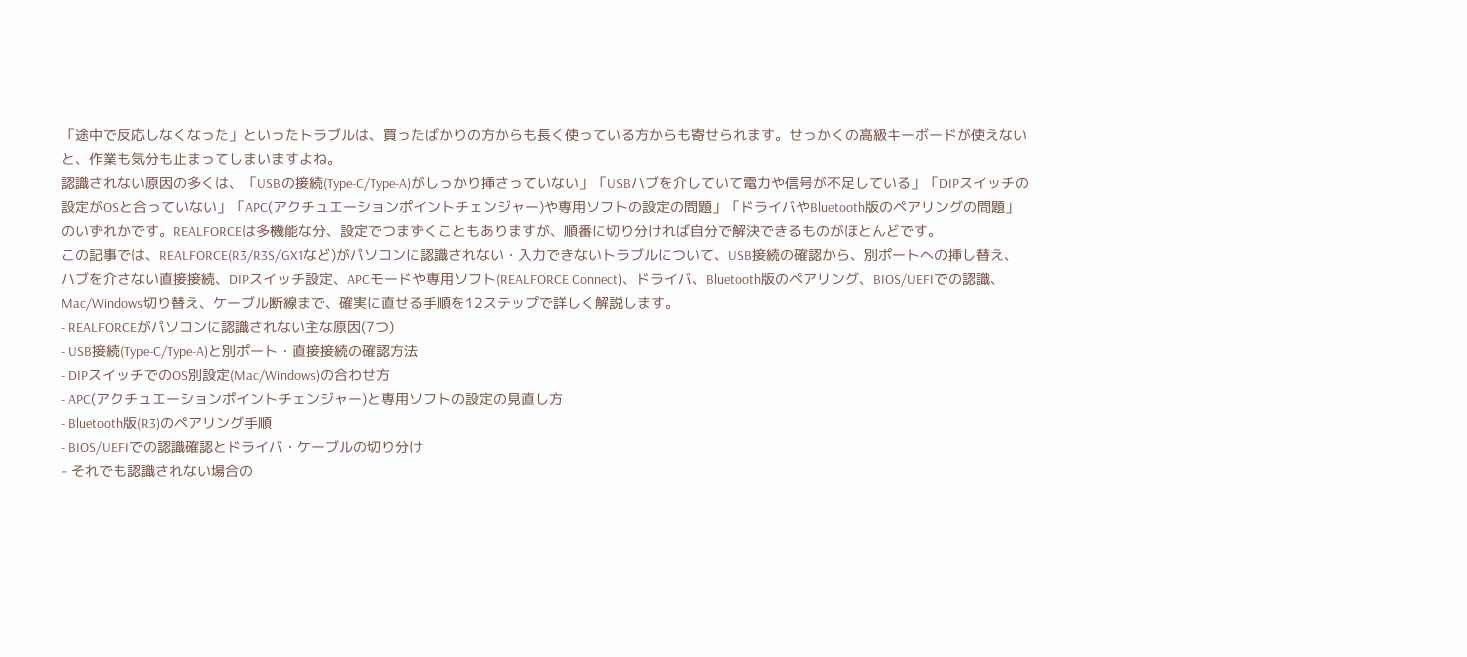「途中で反応しなくなった」といったトラブルは、買ったばかりの方からも長く使っている方からも寄せられます。せっかくの高級キーボードが使えないと、作業も気分も止まってしまいますよね。
認識されない原因の多くは、「USBの接続(Type-C/Type-A)がしっかり挿さっていない」「USBハブを介していて電力や信号が不足している」「DIPスイッチの設定がOSと合っていない」「APC(アクチュエーションポイントチェンジャー)や専用ソフトの設定の問題」「ドライバやBluetooth版のペアリングの問題」のいずれかです。REALFORCEは多機能な分、設定でつまずくこともありますが、順番に切り分ければ自分で解決できるものがほとんどです。
この記事では、REALFORCE(R3/R3S/GX1など)がパソコンに認識されない・入力できないトラブルについて、USB接続の確認から、別ポートへの挿し替え、ハブを介さない直接接続、DIPスイッチ設定、APCモードや専用ソフト(REALFORCE Connect)、ドライバ、Bluetooth版のペアリング、BIOS/UEFIでの認識、Mac/Windows切り替え、ケーブル断線まで、確実に直せる手順を12ステップで詳しく解説します。
- REALFORCEがパソコンに認識されない主な原因(7つ)
- USB接続(Type-C/Type-A)と別ポート・直接接続の確認方法
- DIPスイッチでのOS別設定(Mac/Windows)の合わせ方
- APC(アクチュエーションポイントチェンジャー)と専用ソフトの設定の見直し方
- Bluetooth版(R3)のペアリング手順
- BIOS/UEFIでの認識確認とドライバ・ケーブルの切り分け
- それでも認識されない場合の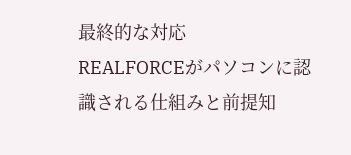最終的な対応
REALFORCEがパソコンに認識される仕組みと前提知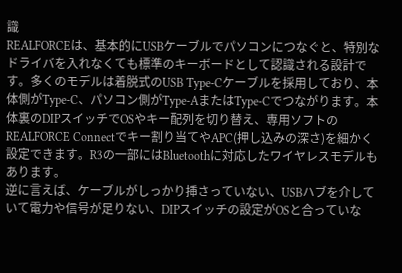識
REALFORCEは、基本的にUSBケーブルでパソコンにつなぐと、特別なドライバを入れなくても標準のキーボードとして認識される設計です。多くのモデルは着脱式のUSB Type-Cケーブルを採用しており、本体側がType-C、パソコン側がType-AまたはType-Cでつながります。本体裏のDIPスイッチでOSやキー配列を切り替え、専用ソフトのREALFORCE Connectでキー割り当てやAPC(押し込みの深さ)を細かく設定できます。R3の一部にはBluetoothに対応したワイヤレスモデルもあります。
逆に言えば、ケーブルがしっかり挿さっていない、USBハブを介していて電力や信号が足りない、DIPスイッチの設定がOSと合っていな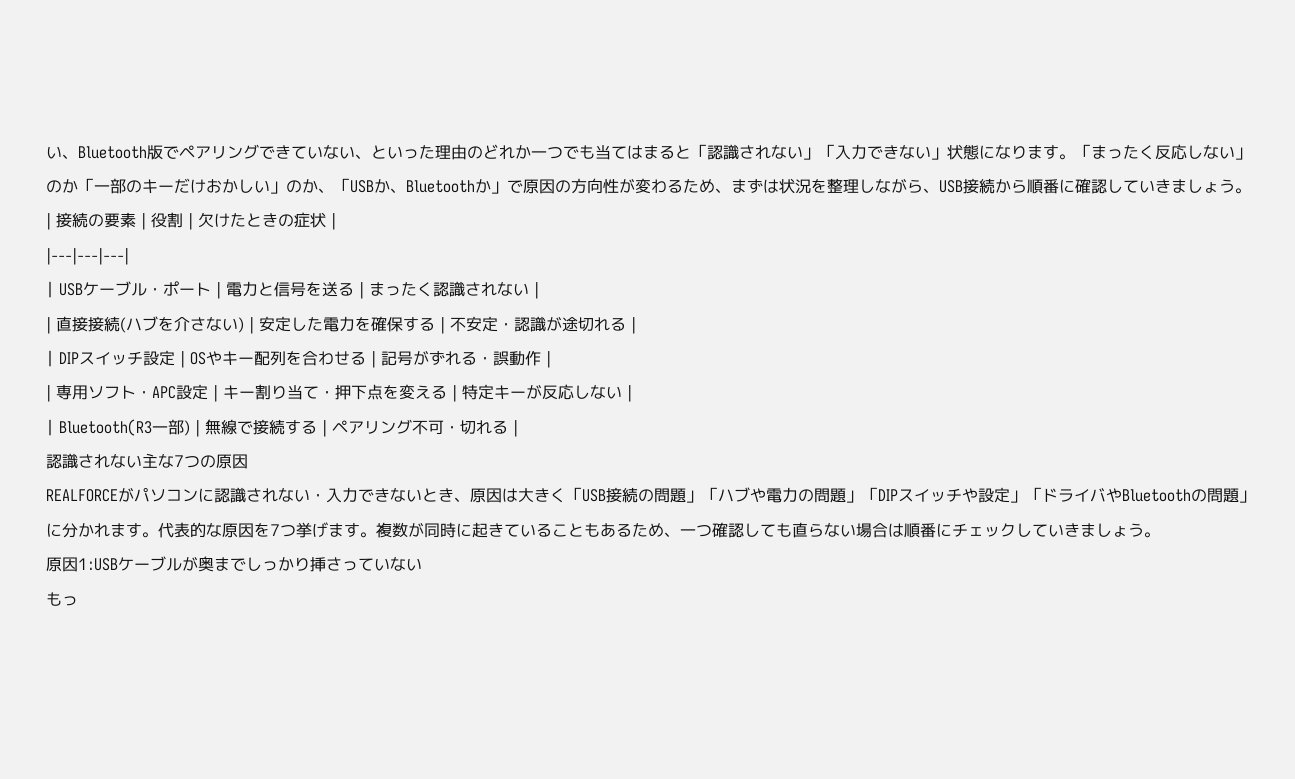い、Bluetooth版でペアリングできていない、といった理由のどれか一つでも当てはまると「認識されない」「入力できない」状態になります。「まったく反応しない」のか「一部のキーだけおかしい」のか、「USBか、Bluetoothか」で原因の方向性が変わるため、まずは状況を整理しながら、USB接続から順番に確認していきましょう。
| 接続の要素 | 役割 | 欠けたときの症状 |
|---|---|---|
| USBケーブル・ポート | 電力と信号を送る | まったく認識されない |
| 直接接続(ハブを介さない) | 安定した電力を確保する | 不安定・認識が途切れる |
| DIPスイッチ設定 | OSやキー配列を合わせる | 記号がずれる・誤動作 |
| 専用ソフト・APC設定 | キー割り当て・押下点を変える | 特定キーが反応しない |
| Bluetooth(R3一部) | 無線で接続する | ペアリング不可・切れる |
認識されない主な7つの原因
REALFORCEがパソコンに認識されない・入力できないとき、原因は大きく「USB接続の問題」「ハブや電力の問題」「DIPスイッチや設定」「ドライバやBluetoothの問題」に分かれます。代表的な原因を7つ挙げます。複数が同時に起きていることもあるため、一つ確認しても直らない場合は順番にチェックしていきましょう。
原因1:USBケーブルが奥までしっかり挿さっていない
もっ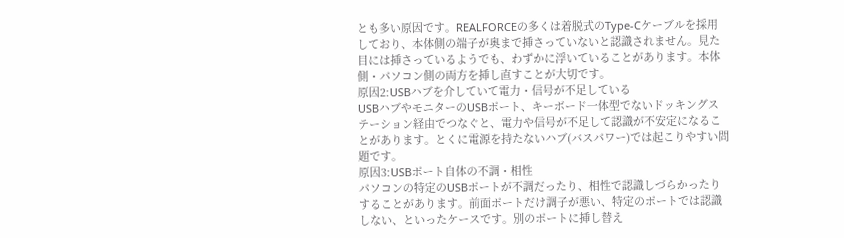とも多い原因です。REALFORCEの多くは着脱式のType-Cケーブルを採用しており、本体側の端子が奥まで挿さっていないと認識されません。見た目には挿さっているようでも、わずかに浮いていることがあります。本体側・パソコン側の両方を挿し直すことが大切です。
原因2:USBハブを介していて電力・信号が不足している
USBハブやモニターのUSBポート、キーボード一体型でないドッキングステーション経由でつなぐと、電力や信号が不足して認識が不安定になることがあります。とくに電源を持たないハブ(バスパワー)では起こりやすい問題です。
原因3:USBポート自体の不調・相性
パソコンの特定のUSBポートが不調だったり、相性で認識しづらかったりすることがあります。前面ポートだけ調子が悪い、特定のポートでは認識しない、といったケースです。別のポートに挿し替え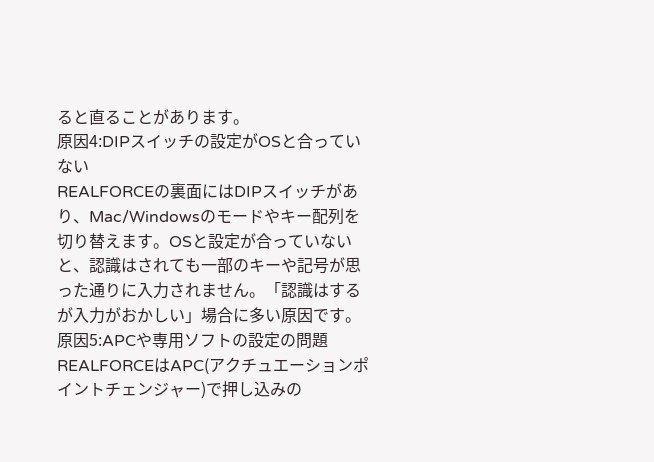ると直ることがあります。
原因4:DIPスイッチの設定がOSと合っていない
REALFORCEの裏面にはDIPスイッチがあり、Mac/Windowsのモードやキー配列を切り替えます。OSと設定が合っていないと、認識はされても一部のキーや記号が思った通りに入力されません。「認識はするが入力がおかしい」場合に多い原因です。
原因5:APCや専用ソフトの設定の問題
REALFORCEはAPC(アクチュエーションポイントチェンジャー)で押し込みの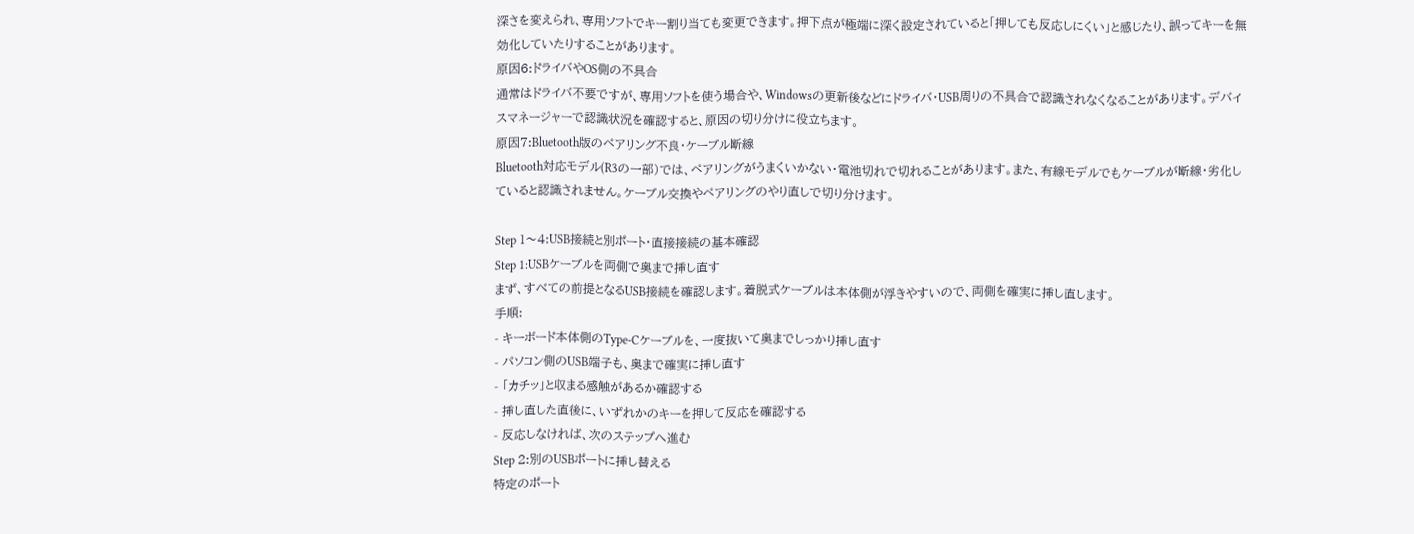深さを変えられ、専用ソフトでキー割り当ても変更できます。押下点が極端に深く設定されていると「押しても反応しにくい」と感じたり、誤ってキーを無効化していたりすることがあります。
原因6:ドライバやOS側の不具合
通常はドライバ不要ですが、専用ソフトを使う場合や、Windowsの更新後などにドライバ・USB周りの不具合で認識されなくなることがあります。デバイスマネージャーで認識状況を確認すると、原因の切り分けに役立ちます。
原因7:Bluetooth版のペアリング不良・ケーブル断線
Bluetooth対応モデル(R3の一部)では、ペアリングがうまくいかない・電池切れで切れることがあります。また、有線モデルでもケーブルが断線・劣化していると認識されません。ケーブル交換やペアリングのやり直しで切り分けます。

Step 1〜4:USB接続と別ポート・直接接続の基本確認
Step 1:USBケーブルを両側で奥まで挿し直す
まず、すべての前提となるUSB接続を確認します。着脱式ケーブルは本体側が浮きやすいので、両側を確実に挿し直します。
手順:
- キーボード本体側のType-Cケーブルを、一度抜いて奥までしっかり挿し直す
- パソコン側のUSB端子も、奥まで確実に挿し直す
- 「カチッ」と収まる感触があるか確認する
- 挿し直した直後に、いずれかのキーを押して反応を確認する
- 反応しなければ、次のステップへ進む
Step 2:別のUSBポートに挿し替える
特定のポート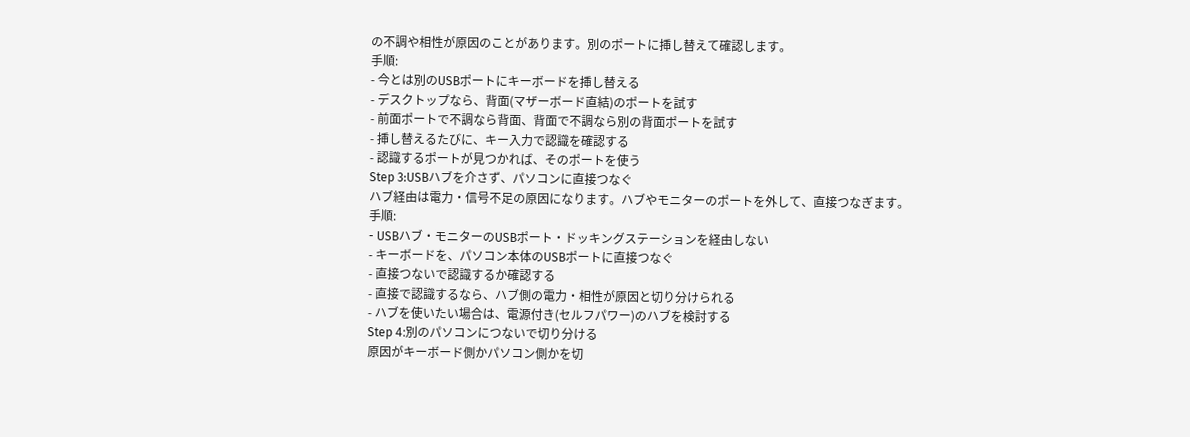の不調や相性が原因のことがあります。別のポートに挿し替えて確認します。
手順:
- 今とは別のUSBポートにキーボードを挿し替える
- デスクトップなら、背面(マザーボード直結)のポートを試す
- 前面ポートで不調なら背面、背面で不調なら別の背面ポートを試す
- 挿し替えるたびに、キー入力で認識を確認する
- 認識するポートが見つかれば、そのポートを使う
Step 3:USBハブを介さず、パソコンに直接つなぐ
ハブ経由は電力・信号不足の原因になります。ハブやモニターのポートを外して、直接つなぎます。
手順:
- USBハブ・モニターのUSBポート・ドッキングステーションを経由しない
- キーボードを、パソコン本体のUSBポートに直接つなぐ
- 直接つないで認識するか確認する
- 直接で認識するなら、ハブ側の電力・相性が原因と切り分けられる
- ハブを使いたい場合は、電源付き(セルフパワー)のハブを検討する
Step 4:別のパソコンにつないで切り分ける
原因がキーボード側かパソコン側かを切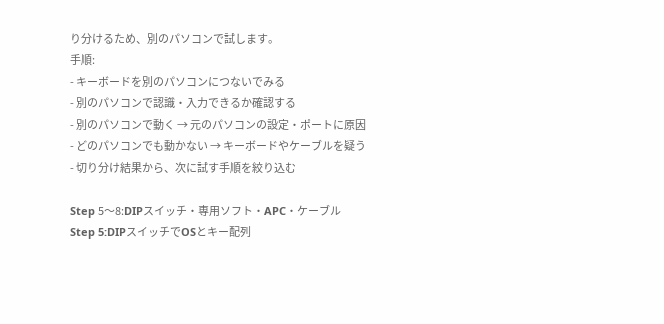り分けるため、別のパソコンで試します。
手順:
- キーボードを別のパソコンにつないでみる
- 別のパソコンで認識・入力できるか確認する
- 別のパソコンで動く → 元のパソコンの設定・ポートに原因
- どのパソコンでも動かない → キーボードやケーブルを疑う
- 切り分け結果から、次に試す手順を絞り込む

Step 5〜8:DIPスイッチ・専用ソフト・APC・ケーブル
Step 5:DIPスイッチでOSとキー配列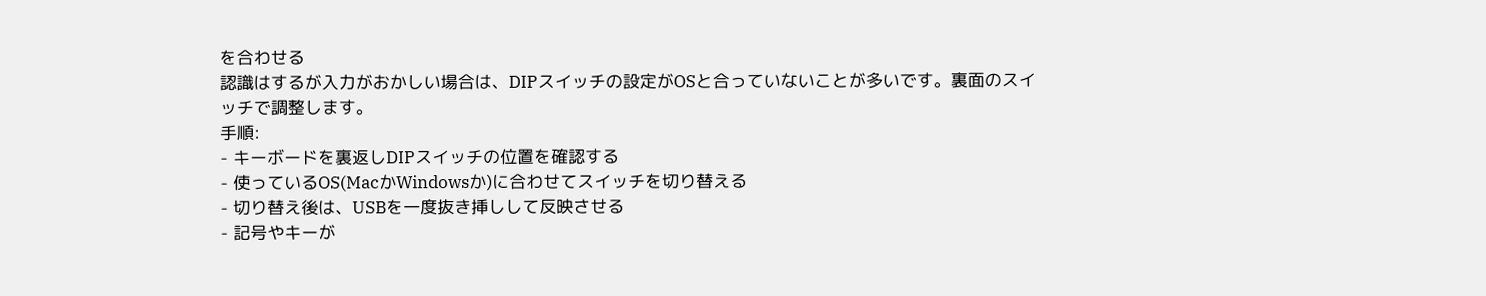を合わせる
認識はするが入力がおかしい場合は、DIPスイッチの設定がOSと合っていないことが多いです。裏面のスイッチで調整します。
手順:
- キーボードを裏返しDIPスイッチの位置を確認する
- 使っているOS(MacかWindowsか)に合わせてスイッチを切り替える
- 切り替え後は、USBを一度抜き挿しして反映させる
- 記号やキーが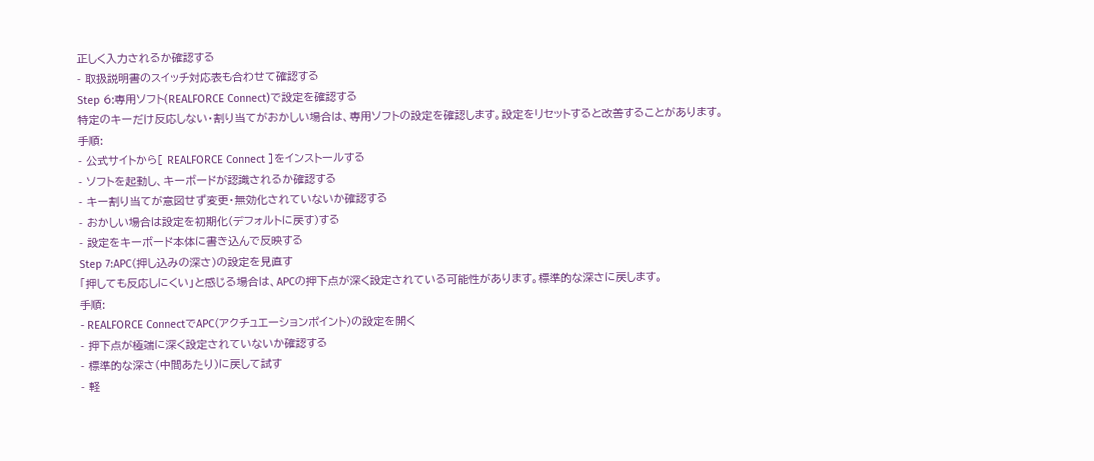正しく入力されるか確認する
- 取扱説明書のスイッチ対応表も合わせて確認する
Step 6:専用ソフト(REALFORCE Connect)で設定を確認する
特定のキーだけ反応しない・割り当てがおかしい場合は、専用ソフトの設定を確認します。設定をリセットすると改善することがあります。
手順:
- 公式サイトから[ REALFORCE Connect ]をインストールする
- ソフトを起動し、キーボードが認識されるか確認する
- キー割り当てが意図せず変更・無効化されていないか確認する
- おかしい場合は設定を初期化(デフォルトに戻す)する
- 設定をキーボード本体に書き込んで反映する
Step 7:APC(押し込みの深さ)の設定を見直す
「押しても反応しにくい」と感じる場合は、APCの押下点が深く設定されている可能性があります。標準的な深さに戻します。
手順:
- REALFORCE ConnectでAPC(アクチュエーションポイント)の設定を開く
- 押下点が極端に深く設定されていないか確認する
- 標準的な深さ(中間あたり)に戻して試す
- 軽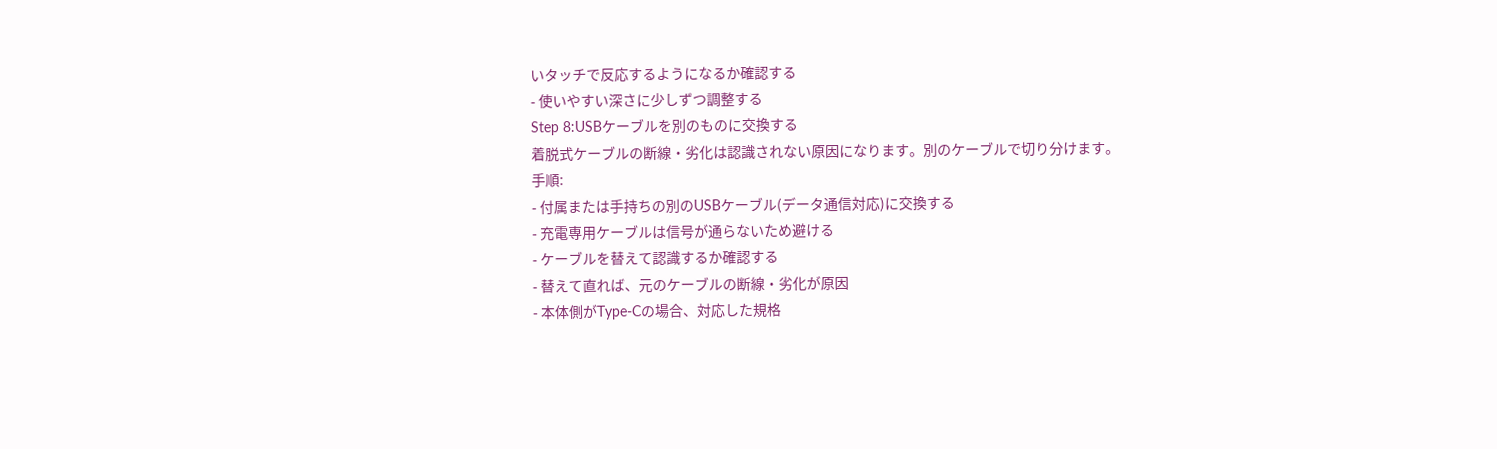いタッチで反応するようになるか確認する
- 使いやすい深さに少しずつ調整する
Step 8:USBケーブルを別のものに交換する
着脱式ケーブルの断線・劣化は認識されない原因になります。別のケーブルで切り分けます。
手順:
- 付属または手持ちの別のUSBケーブル(データ通信対応)に交換する
- 充電専用ケーブルは信号が通らないため避ける
- ケーブルを替えて認識するか確認する
- 替えて直れば、元のケーブルの断線・劣化が原因
- 本体側がType-Cの場合、対応した規格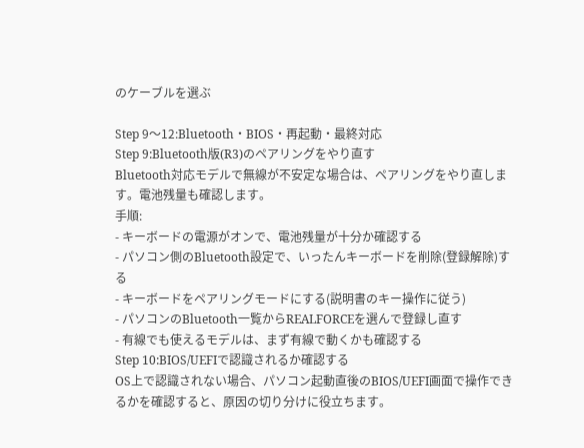のケーブルを選ぶ

Step 9〜12:Bluetooth・BIOS・再起動・最終対応
Step 9:Bluetooth版(R3)のペアリングをやり直す
Bluetooth対応モデルで無線が不安定な場合は、ペアリングをやり直します。電池残量も確認します。
手順:
- キーボードの電源がオンで、電池残量が十分か確認する
- パソコン側のBluetooth設定で、いったんキーボードを削除(登録解除)する
- キーボードをペアリングモードにする(説明書のキー操作に従う)
- パソコンのBluetooth一覧からREALFORCEを選んで登録し直す
- 有線でも使えるモデルは、まず有線で動くかも確認する
Step 10:BIOS/UEFIで認識されるか確認する
OS上で認識されない場合、パソコン起動直後のBIOS/UEFI画面で操作できるかを確認すると、原因の切り分けに役立ちます。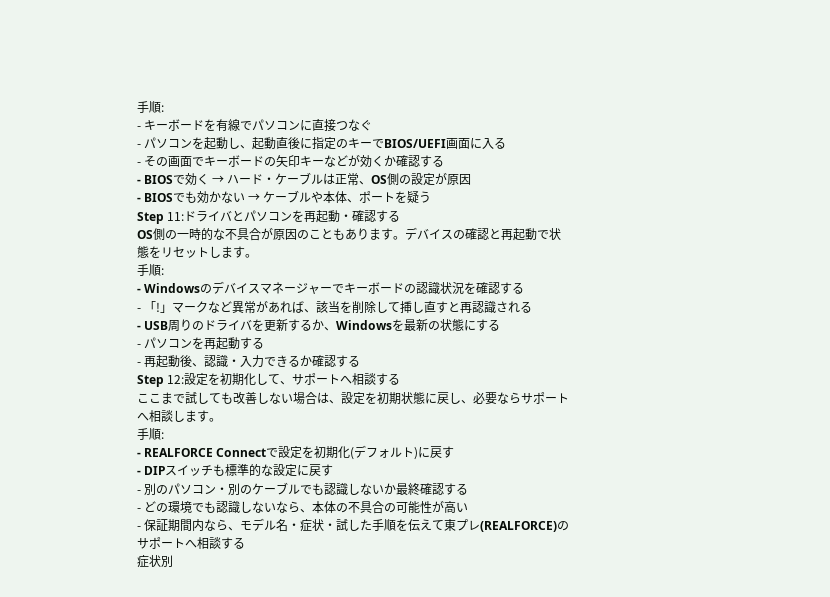手順:
- キーボードを有線でパソコンに直接つなぐ
- パソコンを起動し、起動直後に指定のキーでBIOS/UEFI画面に入る
- その画面でキーボードの矢印キーなどが効くか確認する
- BIOSで効く → ハード・ケーブルは正常、OS側の設定が原因
- BIOSでも効かない → ケーブルや本体、ポートを疑う
Step 11:ドライバとパソコンを再起動・確認する
OS側の一時的な不具合が原因のこともあります。デバイスの確認と再起動で状態をリセットします。
手順:
- Windowsのデバイスマネージャーでキーボードの認識状況を確認する
- 「!」マークなど異常があれば、該当を削除して挿し直すと再認識される
- USB周りのドライバを更新するか、Windowsを最新の状態にする
- パソコンを再起動する
- 再起動後、認識・入力できるか確認する
Step 12:設定を初期化して、サポートへ相談する
ここまで試しても改善しない場合は、設定を初期状態に戻し、必要ならサポートへ相談します。
手順:
- REALFORCE Connectで設定を初期化(デフォルト)に戻す
- DIPスイッチも標準的な設定に戻す
- 別のパソコン・別のケーブルでも認識しないか最終確認する
- どの環境でも認識しないなら、本体の不具合の可能性が高い
- 保証期間内なら、モデル名・症状・試した手順を伝えて東プレ(REALFORCE)のサポートへ相談する
症状別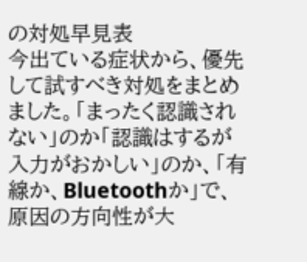の対処早見表
今出ている症状から、優先して試すべき対処をまとめました。「まったく認識されない」のか「認識はするが入力がおかしい」のか、「有線か、Bluetoothか」で、原因の方向性が大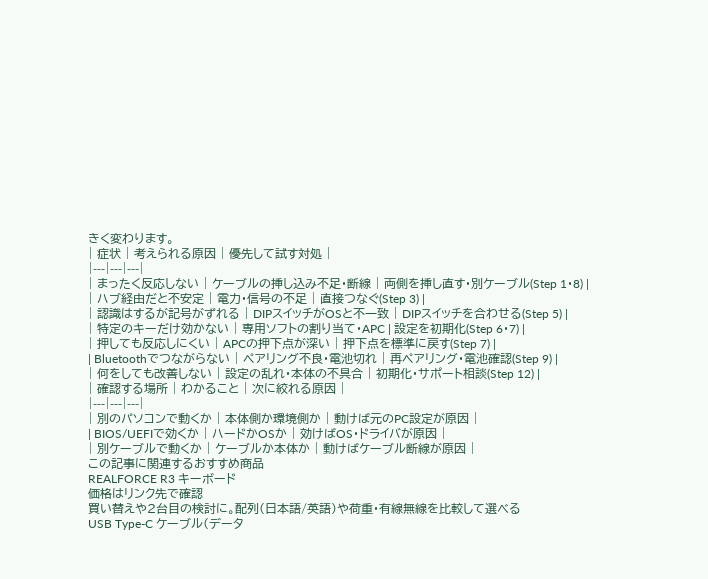きく変わります。
| 症状 | 考えられる原因 | 優先して試す対処 |
|---|---|---|
| まったく反応しない | ケーブルの挿し込み不足・断線 | 両側を挿し直す・別ケーブル(Step 1・8) |
| ハブ経由だと不安定 | 電力・信号の不足 | 直接つなぐ(Step 3) |
| 認識はするが記号がずれる | DIPスイッチがOSと不一致 | DIPスイッチを合わせる(Step 5) |
| 特定のキーだけ効かない | 専用ソフトの割り当て・APC | 設定を初期化(Step 6・7) |
| 押しても反応しにくい | APCの押下点が深い | 押下点を標準に戻す(Step 7) |
| Bluetoothでつながらない | ペアリング不良・電池切れ | 再ペアリング・電池確認(Step 9) |
| 何をしても改善しない | 設定の乱れ・本体の不具合 | 初期化・サポート相談(Step 12) |
| 確認する場所 | わかること | 次に絞れる原因 |
|---|---|---|
| 別のパソコンで動くか | 本体側か環境側か | 動けば元のPC設定が原因 |
| BIOS/UEFIで効くか | ハードかOSか | 効けばOS・ドライバが原因 |
| 別ケーブルで動くか | ケーブルか本体か | 動けばケーブル断線が原因 |
この記事に関連するおすすめ商品
REALFORCE R3 キーボード
価格はリンク先で確認
買い替えや2台目の検討に。配列(日本語/英語)や荷重・有線無線を比較して選べる
USB Type-C ケーブル(データ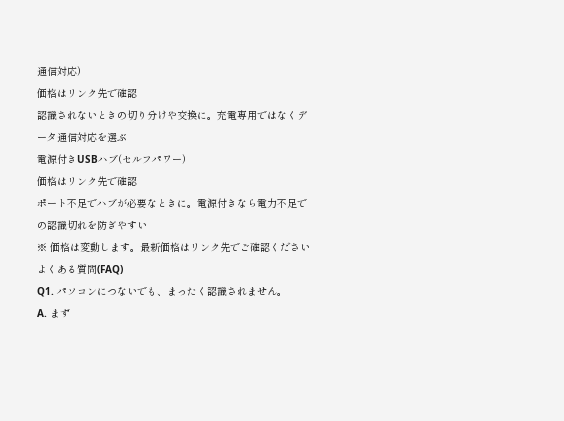通信対応)
価格はリンク先で確認
認識されないときの切り分けや交換に。充電専用ではなくデータ通信対応を選ぶ
電源付きUSBハブ(セルフパワー)
価格はリンク先で確認
ポート不足でハブが必要なときに。電源付きなら電力不足での認識切れを防ぎやすい
※ 価格は変動します。最新価格はリンク先でご確認ください
よくある質問(FAQ)
Q1. パソコンにつないでも、まったく認識されません。
A. まず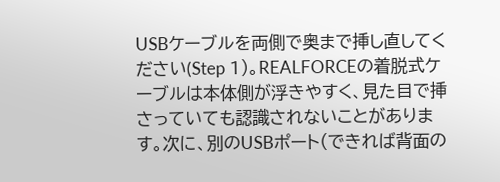USBケーブルを両側で奥まで挿し直してください(Step 1)。REALFORCEの着脱式ケーブルは本体側が浮きやすく、見た目で挿さっていても認識されないことがあります。次に、別のUSBポート(できれば背面の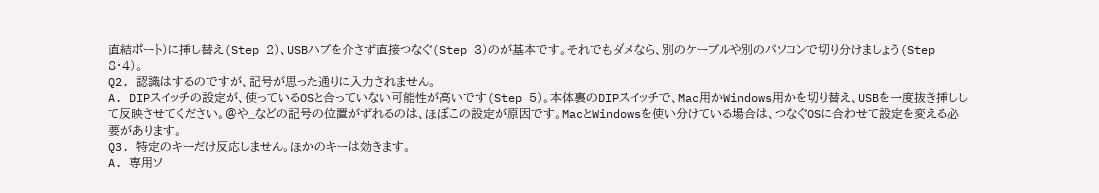直結ポート)に挿し替え(Step 2)、USBハブを介さず直接つなぐ(Step 3)のが基本です。それでもダメなら、別のケーブルや別のパソコンで切り分けましょう(Step 8・4)。
Q2. 認識はするのですが、記号が思った通りに入力されません。
A. DIPスイッチの設定が、使っているOSと合っていない可能性が高いです(Step 5)。本体裏のDIPスイッチで、Mac用かWindows用かを切り替え、USBを一度抜き挿しして反映させてください。@や_などの記号の位置がずれるのは、ほぼこの設定が原因です。MacとWindowsを使い分けている場合は、つなぐOSに合わせて設定を変える必要があります。
Q3. 特定のキーだけ反応しません。ほかのキーは効きます。
A. 専用ソ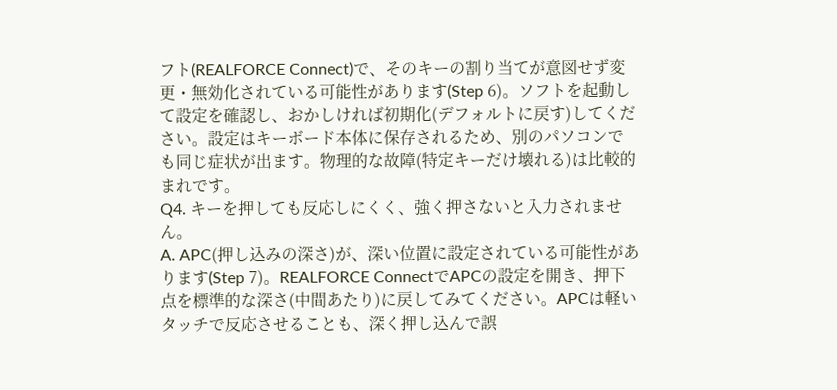フト(REALFORCE Connect)で、そのキーの割り当てが意図せず変更・無効化されている可能性があります(Step 6)。ソフトを起動して設定を確認し、おかしければ初期化(デフォルトに戻す)してください。設定はキーボード本体に保存されるため、別のパソコンでも同じ症状が出ます。物理的な故障(特定キーだけ壊れる)は比較的まれです。
Q4. キーを押しても反応しにくく、強く押さないと入力されません。
A. APC(押し込みの深さ)が、深い位置に設定されている可能性があります(Step 7)。REALFORCE ConnectでAPCの設定を開き、押下点を標準的な深さ(中間あたり)に戻してみてください。APCは軽いタッチで反応させることも、深く押し込んで誤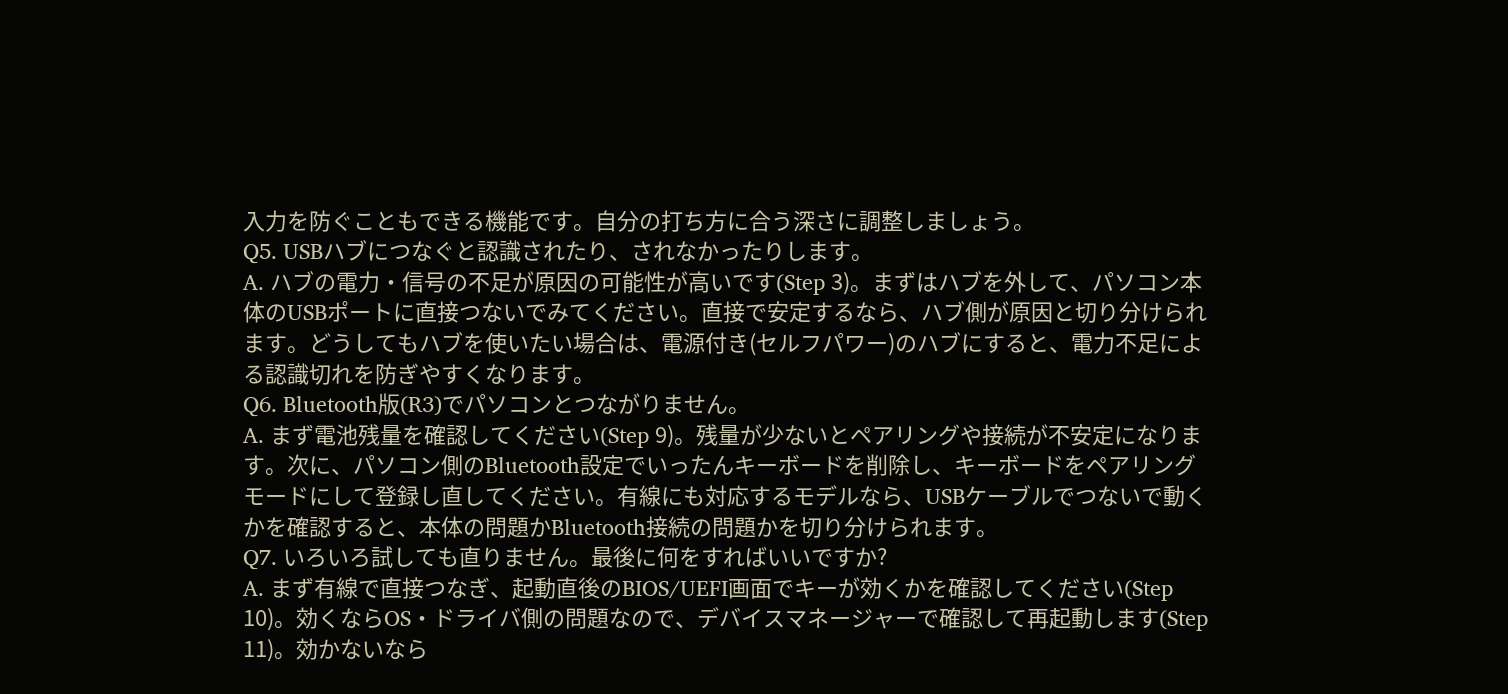入力を防ぐこともできる機能です。自分の打ち方に合う深さに調整しましょう。
Q5. USBハブにつなぐと認識されたり、されなかったりします。
A. ハブの電力・信号の不足が原因の可能性が高いです(Step 3)。まずはハブを外して、パソコン本体のUSBポートに直接つないでみてください。直接で安定するなら、ハブ側が原因と切り分けられます。どうしてもハブを使いたい場合は、電源付き(セルフパワー)のハブにすると、電力不足による認識切れを防ぎやすくなります。
Q6. Bluetooth版(R3)でパソコンとつながりません。
A. まず電池残量を確認してください(Step 9)。残量が少ないとペアリングや接続が不安定になります。次に、パソコン側のBluetooth設定でいったんキーボードを削除し、キーボードをペアリングモードにして登録し直してください。有線にも対応するモデルなら、USBケーブルでつないで動くかを確認すると、本体の問題かBluetooth接続の問題かを切り分けられます。
Q7. いろいろ試しても直りません。最後に何をすればいいですか?
A. まず有線で直接つなぎ、起動直後のBIOS/UEFI画面でキーが効くかを確認してください(Step 10)。効くならOS・ドライバ側の問題なので、デバイスマネージャーで確認して再起動します(Step 11)。効かないなら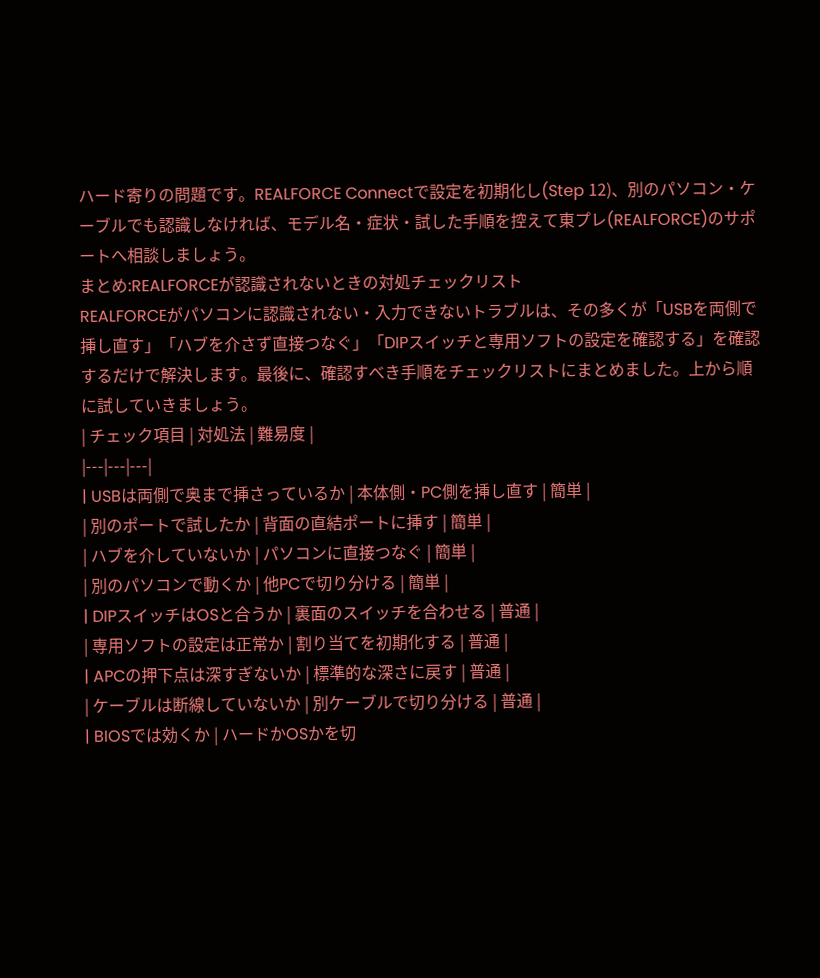ハード寄りの問題です。REALFORCE Connectで設定を初期化し(Step 12)、別のパソコン・ケーブルでも認識しなければ、モデル名・症状・試した手順を控えて東プレ(REALFORCE)のサポートへ相談しましょう。
まとめ:REALFORCEが認識されないときの対処チェックリスト
REALFORCEがパソコンに認識されない・入力できないトラブルは、その多くが「USBを両側で挿し直す」「ハブを介さず直接つなぐ」「DIPスイッチと専用ソフトの設定を確認する」を確認するだけで解決します。最後に、確認すべき手順をチェックリストにまとめました。上から順に試していきましょう。
| チェック項目 | 対処法 | 難易度 |
|---|---|---|
| USBは両側で奥まで挿さっているか | 本体側・PC側を挿し直す | 簡単 |
| 別のポートで試したか | 背面の直結ポートに挿す | 簡単 |
| ハブを介していないか | パソコンに直接つなぐ | 簡単 |
| 別のパソコンで動くか | 他PCで切り分ける | 簡単 |
| DIPスイッチはOSと合うか | 裏面のスイッチを合わせる | 普通 |
| 専用ソフトの設定は正常か | 割り当てを初期化する | 普通 |
| APCの押下点は深すぎないか | 標準的な深さに戻す | 普通 |
| ケーブルは断線していないか | 別ケーブルで切り分ける | 普通 |
| BIOSでは効くか | ハードかOSかを切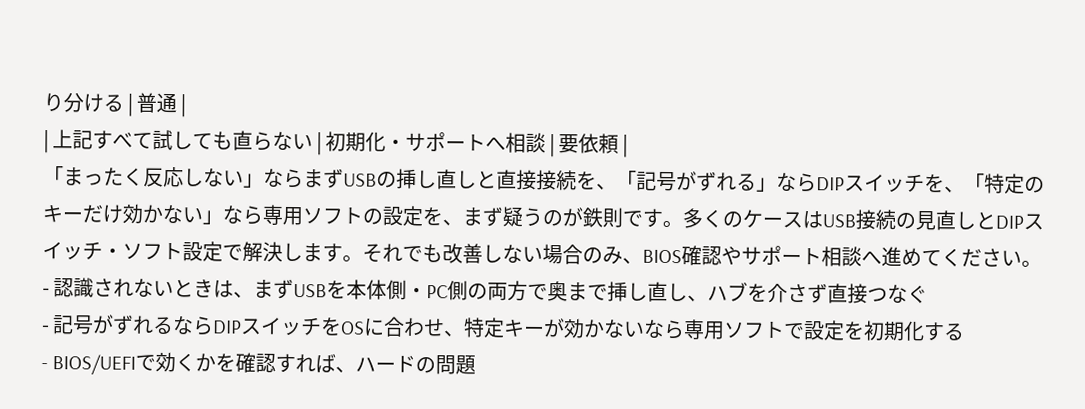り分ける | 普通 |
| 上記すべて試しても直らない | 初期化・サポートへ相談 | 要依頼 |
「まったく反応しない」ならまずUSBの挿し直しと直接接続を、「記号がずれる」ならDIPスイッチを、「特定のキーだけ効かない」なら専用ソフトの設定を、まず疑うのが鉄則です。多くのケースはUSB接続の見直しとDIPスイッチ・ソフト設定で解決します。それでも改善しない場合のみ、BIOS確認やサポート相談へ進めてください。
- 認識されないときは、まずUSBを本体側・PC側の両方で奥まで挿し直し、ハブを介さず直接つなぐ
- 記号がずれるならDIPスイッチをOSに合わせ、特定キーが効かないなら専用ソフトで設定を初期化する
- BIOS/UEFIで効くかを確認すれば、ハードの問題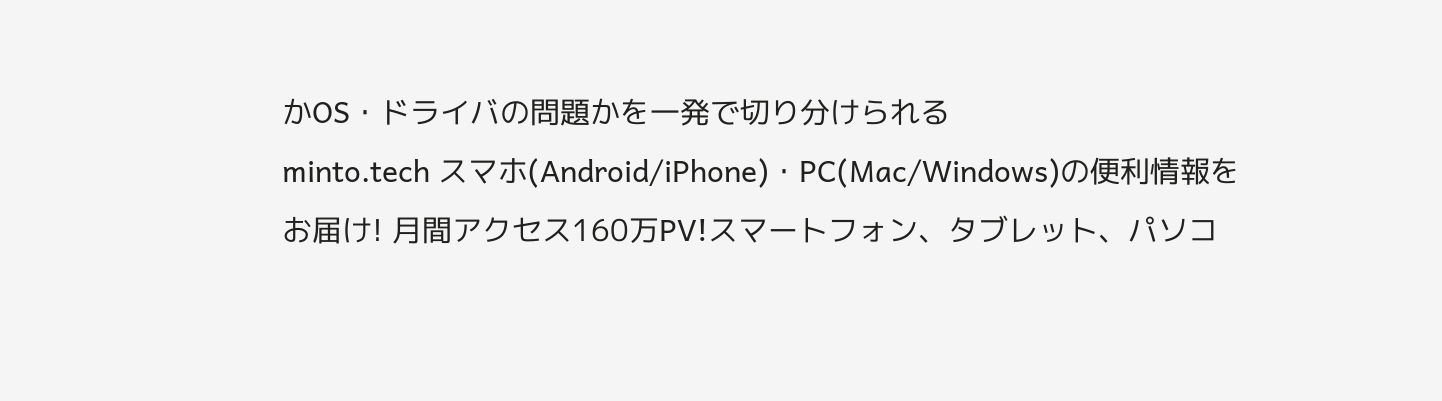かOS・ドライバの問題かを一発で切り分けられる
minto.tech スマホ(Android/iPhone)・PC(Mac/Windows)の便利情報をお届け! 月間アクセス160万PV!スマートフォン、タブレット、パソコ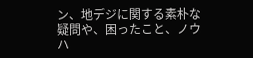ン、地デジに関する素朴な疑問や、困ったこと、ノウハ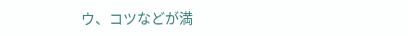ウ、コツなどが満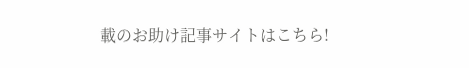載のお助け記事サイトはこちら!